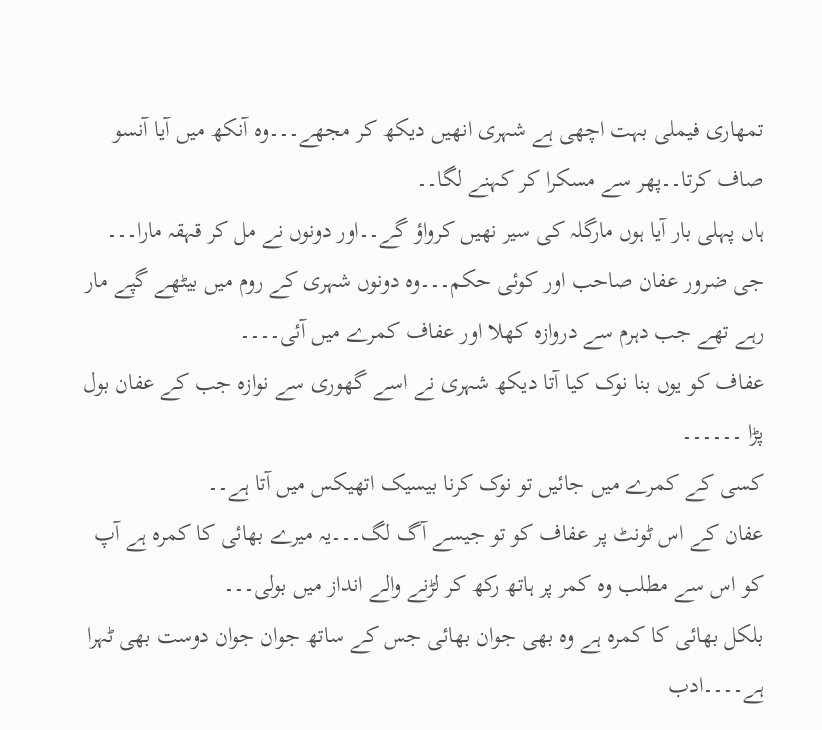تمھاری فیملی بہت اچھی ہے شہری انھیں دیکھ کر مجھے۔۔۔وہ آنکھ میں آیا آنسو صاف کرتا۔۔پھر سے مسکرا کر کہنے لگا۔۔
ہاں پہلی بار آیا ہوں مارگلہ کی سیر نھیں کرواؤ گے۔۔اور دونوں نے مل کر قہقہ مارا۔۔۔
جی ضرور عفان صاحب اور کوئی حکم۔۔۔وہ دونوں شہری کے روم میں بیٹھے گپے مار رہے تھے جب دہرم سے دروازہ کھلا اور عفاف کمرے میں آئی۔۔۔۔
عفاف کو یوں بنا نوک کیا آتا دیکھ شہری نے اسے گھوری سے نوازہ جب کے عفان بول پڑا ۔۔۔۔۔۔
کسی کے کمرے میں جائیں تو نوک کرنا بیسیک اتھیکس میں آتا ہے۔۔
عفان کے اس ٹونٹ پر عفاف کو تو جیسے آگ لگ۔۔۔یہ میرے بھائی کا کمرہ ہے آپ کو اس سے مطلب وہ کمر پر ہاتھ رکھ کر لڑنے والے انداز میں بولی۔۔۔
بلکل بھائی کا کمرہ ہے وہ بھی جوان بھائی جس کے ساتھ جوان جوان دوست بھی ٹہرا ہے۔۔۔۔ادب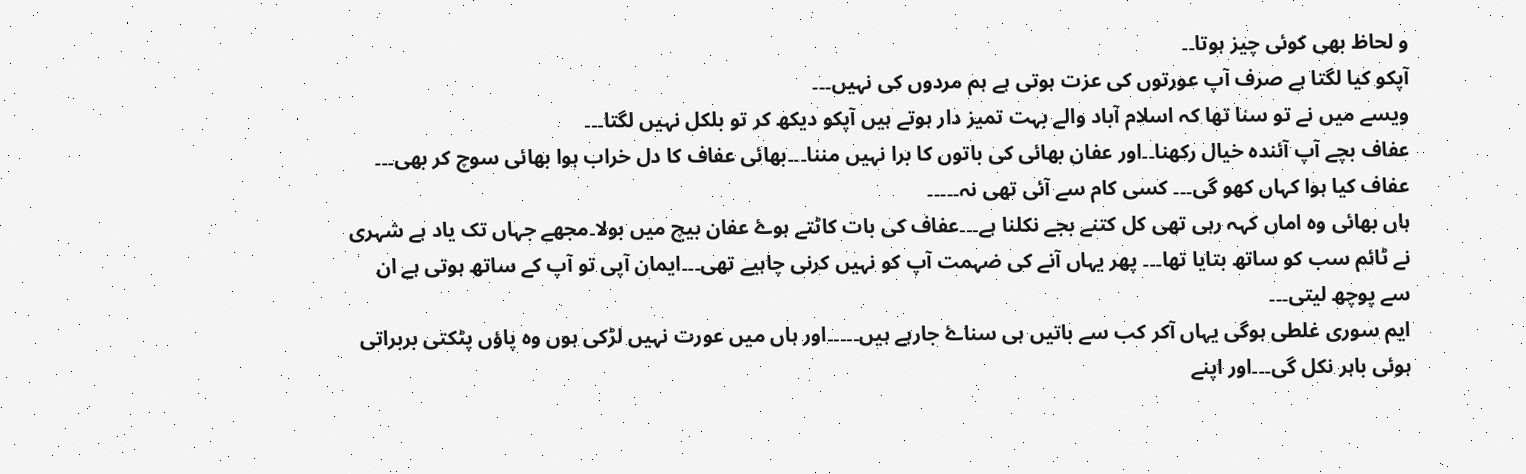و لحاظ بھی کوئی چیز ہوتا۔۔
آپکو کیا لگتا ہے صرف آپ عورتوں کی عزت ہوتی ہے ہم مردوں کی نہیں۔۔۔
ویسے میں نے تو سنا تھا کہ اسلام آباد والے بہت تمیز دار ہوتے ہیں آپکو دیکھ کر تو بلکل نہیں لگتا۔۔۔
عفاف بچے آپ آئندہ خیال رکھنا۔۔اور عفان بھائی کی باتوں کا برا نہیں مننا۔۔۔بھائی عفاف کا دل خراب ہوا بھائی سوچ کر بھی۔۔۔ عفاف کیا ہوا کہاں کھو گی۔۔۔ کسی کام سے آئی تھی نہ۔۔۔۔۔
ہاں بھائی وہ اماں کہہ رہی تھی کل کتنے بجے نکلنا ہے۔۔۔عفاف کی بات کاٹتے ہوۓ عفان بیچ میں بولا۔مجھے جہاں تک یاد ہے شہری نے ٹائم سب کو ساتھ بتایا تھا۔۔۔ پھر یہاں آنے کی ضہمت آپ کو نہیں کرنی چاہیے تھی۔۔۔ایمان آپی تو آپ کے ساتھ ہوتی ہے ان سے پوچھ لیتی۔۔۔
ایم سوری غلطی ہوگی یہاں آکر کب سے باتیں ہی سناۓ جارہے ہیں۔۔۔۔۔اور ہاں میں عورت نہیں لڑکی ہوں وہ پاؤں پٹکتی بربراتی ہوئی باہر نکل گی۔۔۔اور اپنے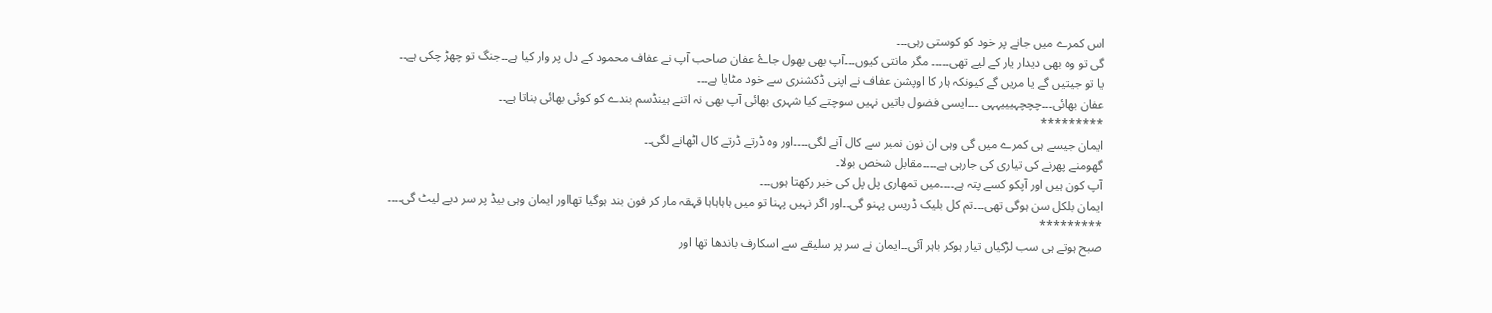اس کمرے میں جانے پر خود کو کوستی رہی۔۔۔
گی تو وہ بھی دیدار یار کے لیے تھی۔۔۔۔۔ مگر مانتی کیوں۔۔۔آپ بھی بھول جاۓ عفان صاحب آپ نے عفاف محمود کے دل پر وار کیا ہے۔۔جنگ تو چھڑ چکی ہے۔۔
یا تو جیتیں گے یا مریں گے کیونکہ ہار کا اوپشن عفاف نے اپنی ڈکشنری سے خود مٹایا ہے۔۔۔
عفان بھائی۔۔۔چچچہیییہہی ۔۔۔ایسی فضول باتیں نہیں سوچتے کیا شہری بھائی آپ بھی نہ اتنے ہینڈسم بندے کو کوئی بھائی بناتا ہے۔۔
*********
ایمان جیسے ہی کمرے میں گی وہی ان نون نمبر سے کال آنے لگی۔۔۔۔اور وہ ڈرتے ڈرتے کال اٹھانے لگی۔۔
گھومنے پھرنے کی تیاری کی جارہی ہے۔۔۔۔مقابل شخص بولا۔
آپ کون ہیں اور آپکو کسے پتہ ہے۔۔۔۔میں تمھاری پل پل کی خبر رکھتا ہوں۔۔۔
ایمان بلکل سن ہوگی تھی۔۔۔تم کل بلیک ڈریس پہنو گی۔۔اور اگر نہیں پہنا تو میں ہاہاہاہا قہقہ مار کر فون بند ہوگیا تھااور ایمان وہی بیڈ پر سر ديے لیٹ گی۔۔۔۔
*********
صبح ہوتے ہی سب لڑکیاں تیار ہوکر باہر آئی۔۔ایمان نے سر پر سلیقے سے اسکارف باندھا تھا اور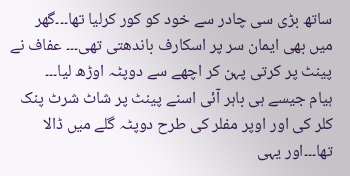ساتھ بڑی سی چادر سے خود کو کور کرلیا تھا۔۔۔گھر میں بھی ایمان سر پر اسکارف باندھتی تھی۔۔۔ عفاف نے پینٹ پر کرتی پہن کر اچھے سے دوپٹہ اوڑھ لیا۔۔۔
ہیام جیسے ہی باہر آئی اسنے پینٹ پر شاٹ شرٹ پنک کلر کی اور اوپر مفلر کی طرح دوپٹہ گلے میں ڈالا تھا۔۔۔اور یہی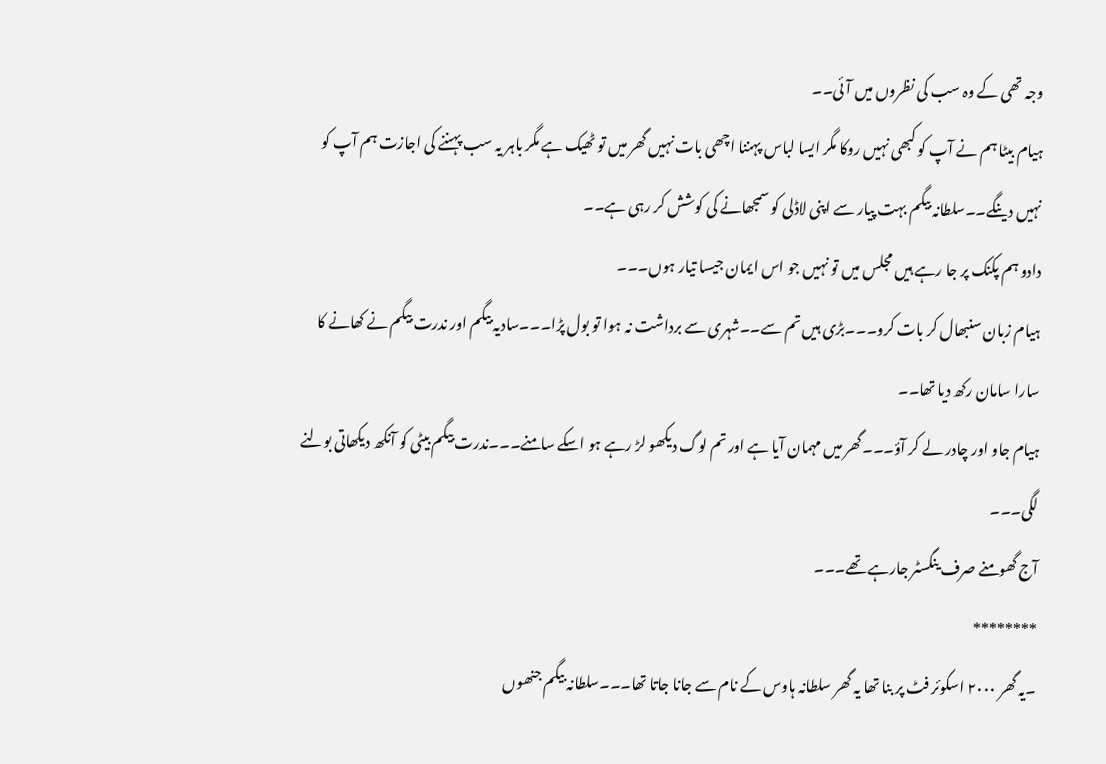وجہ تھی کے وہ سب کی نظروں میں آئی۔۔
ہیام بیٹا ہم نے آپ کو کبھی نہیں روکا مگر ایسا لباس پہننا اچھی بات نہیں گھر میں تو ٹھیک ہے مگر باہر یہ سب پہننے کی اجازت ہم آپ کو نہیں دینگے۔۔سلطانہ بیگم بہت پیار سے اپنی لاڈلی کو سمجھانے کی کوشش کر رہی ہے۔۔
دادو ہم پکنک پر جا رہے ہیں مجلس میں تو نہیں جو اس ایمان جیسا تیار ہوں۔۔۔
ہیام زبان سنبھال کر بات کرو۔۔۔بڑی ہیں تم سے۔۔شہری سے برداشت نہ ہوا تو بول پڑا۔۔۔سادیہ بیگم اور ندرت بیگم نے کھانے کا سارا سامان رکھ دیا تھا۔۔
ہیام جاو اور چادر لے کر آؤ۔۔۔گھر میں مہمان آیا ہے اور تم لوگ دیکھو لڑ رہے ہو اسکے سامنے۔۔۔ندرت بیگم بیٹی کو آنکھ دیکھاتی بولنے لگی۔۔۔
آج گھومنے صرف ینگسٹر جارہے تھے۔۔۔
********
۔یہ گھر ٢٠٠٠ اسکوئر فٹ پر بنا تھا یہ گھر سلطانہ ہاوس کے نام سے جانا جاتا تھا۔۔۔سلطانہ بیگم جنھوں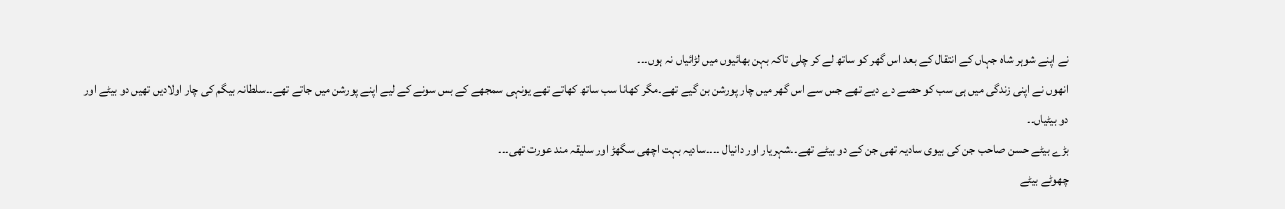نے اپنے شوہر شاہ جہاں کے انتقال کے بعد اس گھر کو ساتھ لے کر چلی تاکہ بہن بھائیوں میں لڑائیاں نہ ہوں۔۔۔
انھوں نے اپنی زندگی میں ہی سب کو حصے دے دیے تھے جس سے اس گھر میں چار پورشن بن گیے تھے۔مگر کھانا سب ساتھ کھاتے تھے یونہی سمجھے کے بس سونے کے لیے اپنے پورشن میں جاتے تھے۔۔سلطانہ بیگم کی چار اولادیں تھیں دو بیٹے اور دو بیٹیاں۔۔
بڑے بیٹے حسن صاحب جن کی بیوی سادیہ تھی جن کے دو بیٹے تھے۔۔شہریار اور دانیال ۔۔۔۔سادیہ بہت اچھی سگھڑ اور سلیقہ مند عورت تھی۔۔۔
چھوٹے بیٹے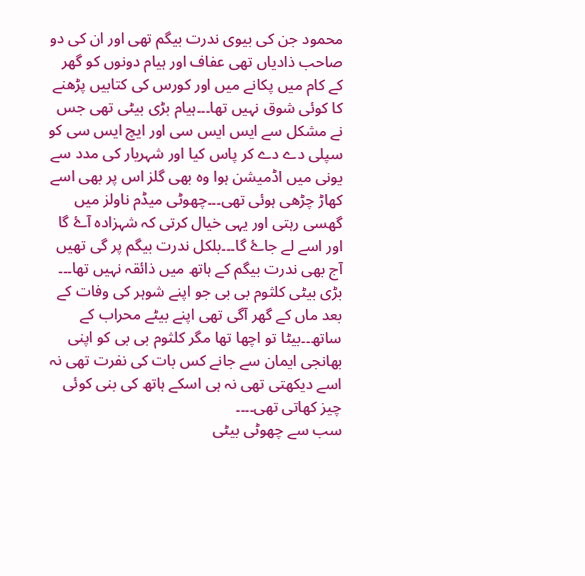محمود جن کی بیوی ندرت بیگم تھی اور ان کی دو صاحب ذادیاں تھی عفاف اور ہیام دونوں کو گھر کے کام میں پکانے میں اور کورس کی کتابیں پڑھنے کا کوئی شوق نہیں تھا۔۔۔ہیام بڑی بیٹی تھی جس نے مشکل سے ایس ایس سی اور ایچ ایس سی کو سپلی دے دے کر پاس کیا اور شہریار کی مدد سے یونی میں اڈمیشن ہوا وہ بھی گلز اس پر بھی اسے کھاڑ چڑھی ہوئی تھی۔۔۔چھوٹی میڈم ناولز میں گھسی رہتی اور یہی خیال کرتی کہ شہزادہ آۓ گا اور اسے لے جاۓ گا۔۔۔بلکل ندرت بیگم پر گی تھیں آج بھی ندرت بیگم کے ہاتھ میں ذائقہ نہیں تھا۔۔۔
بڑی بیٹی کلثوم بی بی جو اپنے شوہر کی وفات کے بعد ماں کے گھر آگی تھی اپنے بیٹے محراب کے ساتھ۔۔بیٹا تو اچھا تھا مگر کلثوم بی بی کو اپنی بھانجی ایمان سے جانے کس بات کی نفرت تھی نہ اسے دیکھتی تھی نہ ہی اسکے ہاتھ کی بنی کوئی چیز کھاتی تھی۔۔۔۔
سب سے چھوٹی بیٹی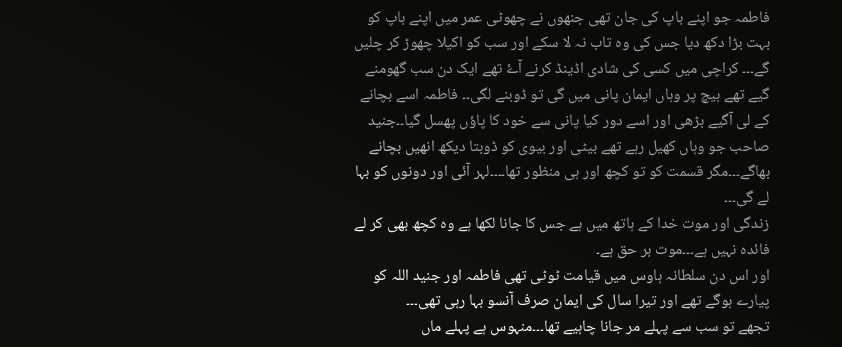فاطمہ جو اپنے باپ کی جان تھی جنھوں نے چھوٹی عمر میں اپنے باپ کو بہت بڑا دکھ دیا جس کی وہ تاب نہ لا سکے اور سب کو اکیلا چھوڑ کر چلیں گے۔۔۔ کراچی میں کسی کی شادی اڈینڈ کرنے آۓ تھے ایک دن سب گھومنے گیے تھے بیچ پر وہاں ایمان پانی میں گی تو ڈوبنے لگی۔۔ فاطمہ اسے بچانے کے لی آگیے بڑھی اور اسے دور کیا پانی سے خود کا پاؤں پھسل گیا۔۔جنید صاحب جو وہاں کھیل رہے تھے بیٹی اور بیوی کو ڈوبتا دیکھ انھیں بچانے بھاگے۔۔۔مگر قسمت کو تو کچھ اور ہی منظور تھا۔۔۔۔لہر آئی اور دونوں کو بہا لے گی۔۔۔
زندگی اور موت خدا کے ہاتھ میں ہے جس کا جانا لکھا ہے وہ کچھ بھی کر لے فائدہ نہیں ہے۔۔۔موت بر حق ہے۔
اور اس دن سلطانہ ہاوس میں قیامت ٹوٹی تھی فاطمہ اور جنید اللہ کو پیارے ہوگے تھے اور تیرا سال کی ایمان صرف آنسو بہا رہی تھی۔۔۔
تجھے تو سب سے پہلے مر جانا چاہیے تھا۔۔۔منہوس ہے پہلے ماں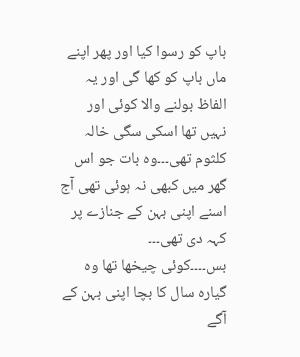باپ کو رسوا کیا اور پھر اپنے ماں باپ کو کھا گی اور یہ الفاظ بولنے والا کوئی اور نہیں تھا اسکی سگی خالہ کلثوم تھی۔۔۔وہ بات جو اس گھر میں کبھی نہ ہوئی تھی آج اسنے اپنی بہن کے جنازے پر کہہ دی تھی۔۔۔
بس۔۔۔۔کوئی چیخھا تھا وہ گیارہ سال کا بچا اپنی بہن کے آگے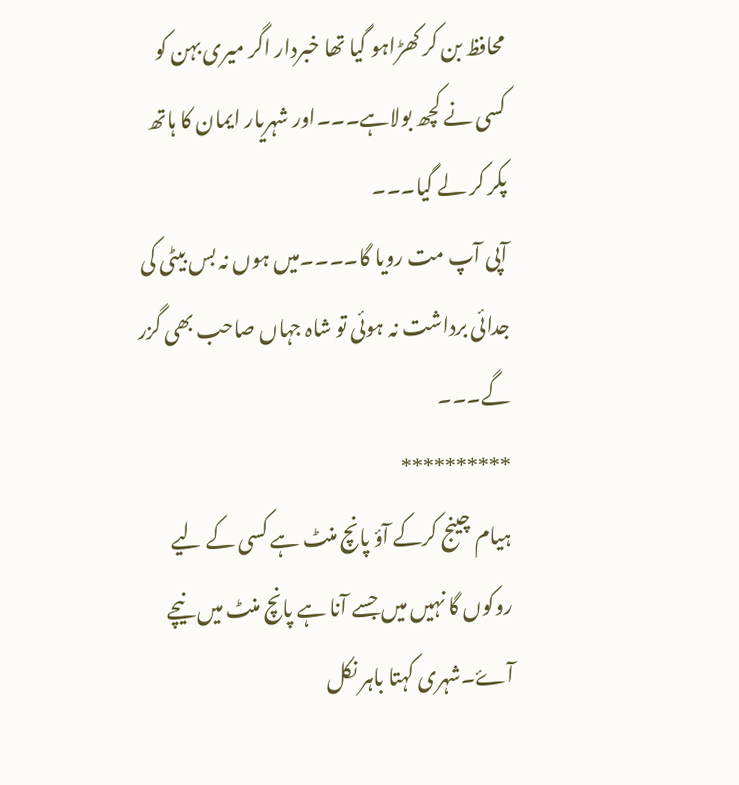محافظ بن کر کھڑاہو گیا تھا خبردار اگر میری بہن کو کسی نے کچھ بولاہے۔۔۔اور شہریار ایمان کا ہاتھ پکر کر لے گیا۔۔۔
آپی آپ مت رویا گا۔۔۔۔میں ہوں نہ بس بیٹی کی جدائی برداشت نہ ہوئی تو شاہ جہاں صاحب بھی گزر گے۔۔۔
**********
ہیام چینج کرکے آؤ پانچ منٹ ہے کسی کے لیے روکوں گا نہیں میں جسے آنا ہے پانچ منٹ میں نیچے آۓ۔شہری کہتا باہر نکل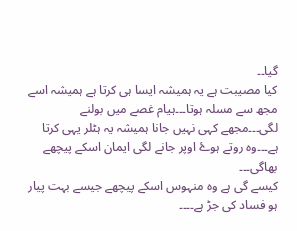گیا۔۔
کیا مصیبت ہے یہ ہمیشہ ایسا ہی کرتا ہے ہمیشہ اسے مجھ سے مسلہ ہوتا۔۔۔ہیام غصے میں بولنے لگی۔۔۔مجھے کہی نہیں جانا ہمیشہ یہ ہٹلر یہی کرتا ہے۔۔۔وہ روتے ہوۓ اوپر جانے لگی ایمان اسکے پیچھے بھاگی۔۔۔
کیسے گی ہے وہ منہوس اسکے پیچھے جیسے بہت پیار ہو فساد کی جڑ ہے۔۔۔۔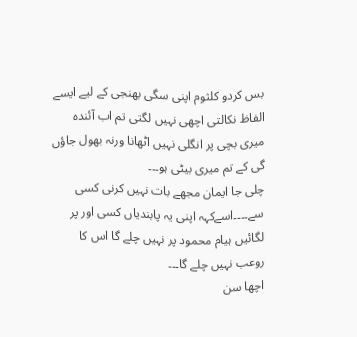بس کردو کلثوم اپنی سگی بھنجی کے لیے ایسے الفاظ نکالتی اچھی نہیں لگتی تم اب آئندہ میری بچی پر انگلی نہیں اٹھانا ورنہ بھول جاؤں گی کے تم میری بیٹی ہو۔۔۔
چلی جا ایمان مجھے بات نہیں کرنی کسی سے۔۔۔۔اسےکہہ اپنی یہ پابندیاں کسی اور پر لگائیں ہیام محمود پر نہیں چلے گا اس کا روعب نہیں چلے گا۔۔۔
اچھا سن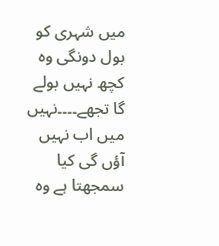میں شہری کو بول دونگی وہ کچھ نہیں بولے گا تجھے۔۔۔۔نہیں میں اب نہیں آؤں گی کیا سمجھتا ہے وہ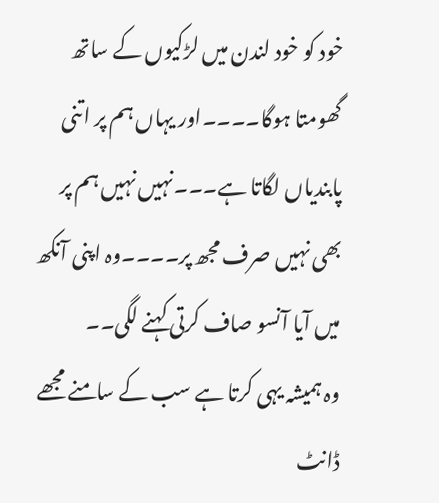خود کو خود لندن میں لڑکیوں کے ساتھ گھومتا ہوگا۔۔۔۔اور یہاں ہم پر اتنی پابندیاں لگاتا ہے۔۔۔نہیں نہیں ہم پر بھی نہیں صرف مجھ پر۔۔۔۔وہ اپنی آنکھ میں آیا آنسو صاف کرتی کہنے لگی۔۔
وہ ہمیشہ یہی کرتا ہے سب کے سامنے مجھے ڈانٹ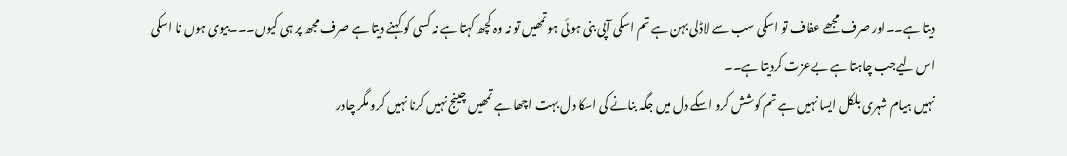دیتا ہے۔۔اور صرف مجھے عفاف تو اسکی سب سے لاڈلی بہن ہے تم اسکی آپی بنی ہوئی ہو تمھیں تو نہ وہ کچھ کہتا ہے نہ کسی کو کہنے دیتا ہے صرف مجھ پر ہی کیوں۔۔۔بیوی ہوں نا اسکی اس لیےجب چاہتا ہے بےعزت کردیتا ہے۔۔
نہیں ہیام شہری بلکل ایسا نہیں ہے تم کوشش کرو اسکے دل میں جگہ بنانے کی اسکا دل بہت اچھا ہے تمھیں چینج نہیں کرنا نہیں کرو مگر چادر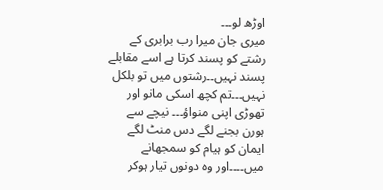اوڑھ لو۔۔۔
میری جان میرا رب برابری کے رشتے کو پسند کرتا ہے اسے مقابلے پسند نہیں۔۔رشتوں میں تو بلکل نہیں۔۔۔تم کچھ اسکی مانو اور تھوڑی اپنی منواؤ۔۔۔ نیچے سے ہورن بجنے لگے دس منٹ لگے ایمان کو ہیام کو سمجھانے میں۔۔۔۔اور وہ دونوں تیار ہوکر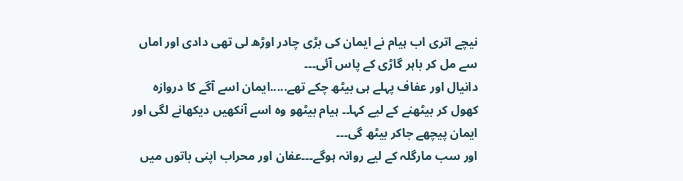نیچے اتری اب ہیام نے ایمان کی بڑی چادر اوڑھ لی تھی دادی اور اماں سے مل کر باہر گاڑی کے پاس آئی۔۔۔
دانیال اور عفاف پہلے ہی بیٹھ چکے تھے.....ایمان اسے آگے کا دروازہ کھول کر بیٹھنے کے لیے کہا۔۔ ہیام بیٹھو وہ اسے آنکھیں دیکھانے لگی اور ایمان پیچھے جاکر بیٹھ گی۔۔۔
اور سب مارگلہ کے لیے روانہ ہوگے۔۔۔عفان اور محراب اپنی باتوں میں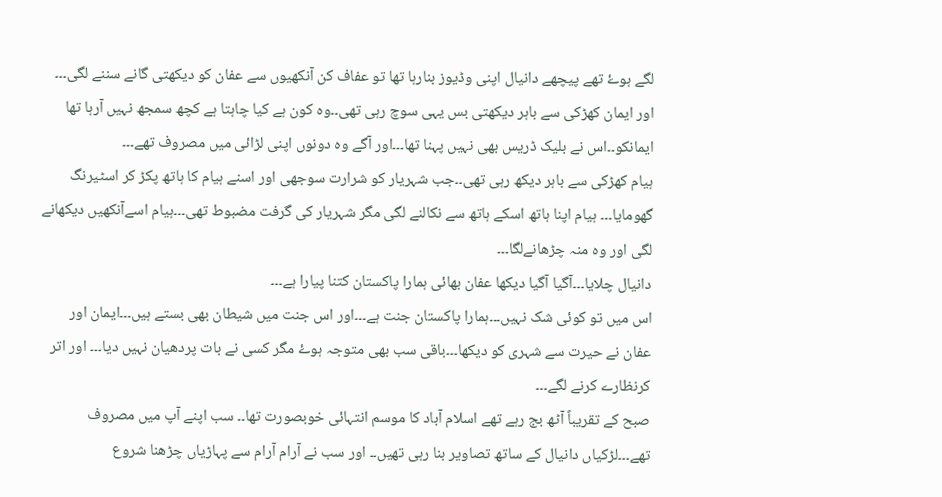لگے ہوۓ تھے پیچھے دانیال اپنی وڈیوز بنارہا تھا تو عفاف کن آنکھیوں سے عفان کو دیکھتی گانے سننے لگی۔۔۔
اور ایمان کھڑکی سے باہر دیکھتی بس یہی سوچ رہی تھی۔۔وہ کون ہے کیا چاہتا ہے کچھ سمجھ نہیں آرہا تھا ایمانکو۔۔اس نے بلیک ڈریس بھی نہیں پہنا تھا۔۔۔اور آگے وہ دونوں اپنی لڑائی میں مصروف تھے۔۔۔
ہیام کھڑکی سے باہر دیکھ رہی تھی۔۔جب شہریار کو شرارت سوجھی اور اسنے ہیام کا ہاتھ پکڑ کر اسٹیرنگ گھومایا۔۔۔ ہیام اپنا ہاتھ اسکے ہاتھ سے نکالنے لگی مگر شہریار کی گرفت مضبوط تھی۔۔۔ہیام اسےآنکھیں دیکھانے لگی اور وہ منہ چڑھانےلگا۔۔۔
دانیال چلایا۔۔۔آگیا آگیا دیکھا عفان بھائی ہمارا پاکستان کتنا پیارا ہے۔۔۔
اس میں تو کوئی شک نہیں۔۔۔ہمارا پاکستان جنت ہے۔۔۔اور اس جنت میں شیطان بھی بستے ہیں۔۔۔ایمان اور عفان نے حیرت سے شہری کو دیکھا۔۔۔باقی سب بھی متوجہ ہوۓ مگر کسی نے بات پردھیان نہیں دیا۔۔۔ اور اتر کرنظارے کرنے لگے۔۔۔
صبح کے تقریباً آٹھ بج رہے تھے اسلام آباد کا موسم انتہائی خوبصورت تھا۔۔ سب اپنے آپ میں مصروف تھے۔۔۔لڑکیاں دانیال کے ساتھ تصاویر بنا رہی تھیں۔۔ اور سب نے آرام آرام سے پہاڑیاں چڑھنا شروع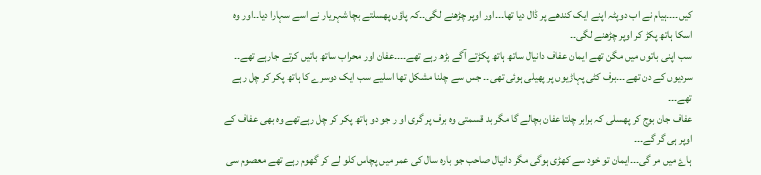کیں۔۔۔۔ہیام نے اب دوپٹہ اپنے ایک کندھے پر ڈال دیا تھا۔۔۔اور اوپر چڑھنے لگی۔۔کہ پاؤں پھسلتے بچا شہریار نے اسے سہارا دیا۔۔اور وہ اسکا ہاتھ پکڑ کر اوپر چڑھنے لگی۔۔
سب اپنی باتوں میں مگن تھے ایمان عفاف دانیال ساتھ ہاتھ پکڑتے آگے بڑھ رہے تھے۔۔۔۔عفان اور محراب ساتھ باتیں کرتے جارہے تھے۔۔
سردیوں کے دن تھے۔۔۔برف کٹی پہاڑیوں پر پھیلی ہوئی تھی۔۔ جس سے چلنا مشکل تھا اسلیے سب ایک دوسرے کا ہاتھ پکر کر چل رہے تھے۔۔۔
عفاف جان بوج کر پھسلی کہ برابر چلتا عفان بچالے گا مگر بد قسمتی وہ برف پر گری او ر جو دو ہاتھ پکر کر چل رہےتھے وہ بھی عفاف کے اوپر ہی گر گے۔۔۔
ہاۓ میں مر گی۔۔۔ایمان تو خود سے کھڑی ہوگی مگر دانیال صاحب جو بارہ سال کی عمر میں پچاس کلو لے کر گھوم رہے تھے معصوم سی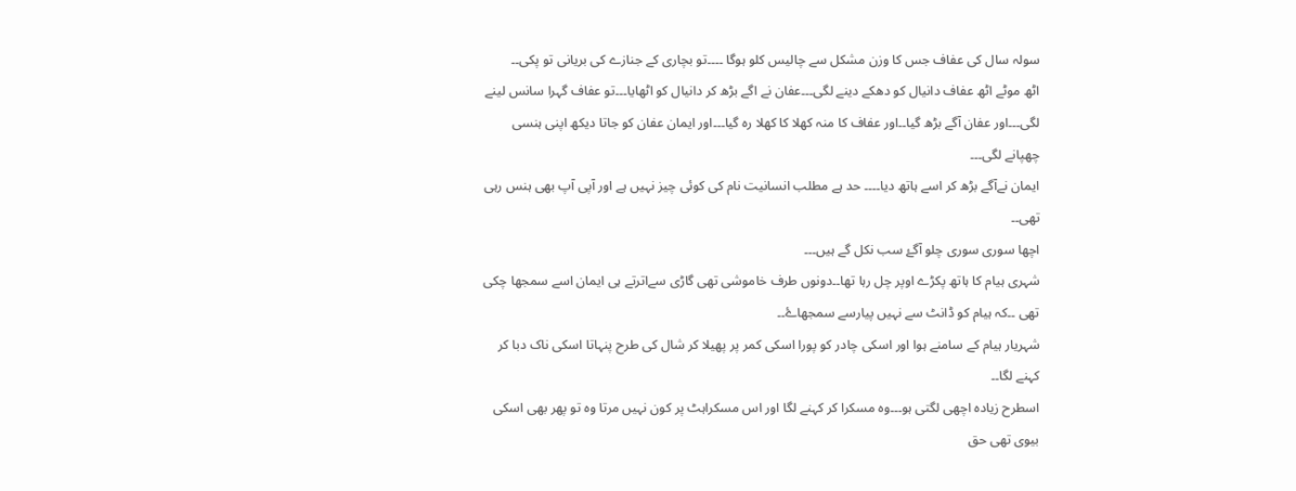سولہ سال کی عفاف جس کا وزن مشکل سے چالیس کلو ہوگا ۔۔۔۔تو بچاری کے جنازے کی بریانی تو پکی۔۔
اٹھ موٹے اٹھ عفاف دانیال کو دھکے دینے لگی۔۔۔عفان نے اگے بڑھ کر دانیال کو اٹھایا۔۔۔تو عفاف گہرا سانس لینے لگی۔۔۔اور عفان آگے بڑھ گیا۔۔اور عفاف کا منہ کھلا کا کھلا رہ گیا۔۔۔اور ایمان عفان کو جاتا دیکھ اپنی ہنسی چھپانے لگی۔۔۔
ایمان نےآگے بڑھ کر اسے ہاتھ دیا۔۔۔۔ حد ہے مطلب انسانیت نام کی کوئی چیز نہیں ہے اور آپی آپ بھی ہنس رہی تھی۔۔
اچھا سوری سوری چلو آگۓ سب نکل گے ہیں۔۔۔
شہری ہیام کا ہاتھ پکڑے اوپر چل رہا تھا۔۔دونوں طرف خاموشی تھی گاڑی سےاترتے ہی ایمان اسے سمجھا چکی تھی ۔۔کہ ہیام کو ڈانٹ سے نہیں پیارسے سمجھاۓ۔۔
شہریار ہیام کے سامنے ہوا اور اسکی چادر کو پورا اسکی کمر پر پھیلا کر شال کی طرح پنہاتا اسکی ناک دبا کر کہنے لگا۔۔
اسطرح زیادہ اچھی لگتی ہو۔۔۔وہ مسکرا کر کہنے لگا اور اس مسکراہٹ پر کون نہیں مرتا وہ تو پھر بھی اسکی بیوی تھی حق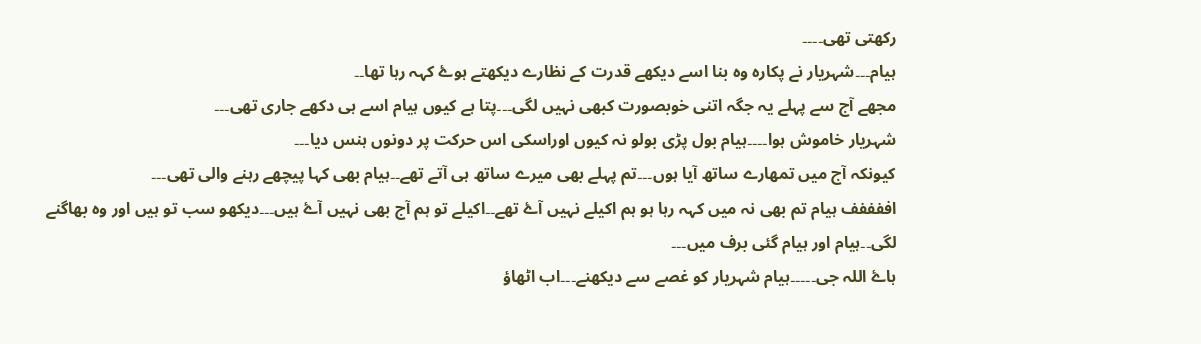رکھتی تھی۔۔۔۔
ہیام۔۔۔شہریار نے پکارہ وہ بنا اسے دیکھے قدرت کے نظارے دیکھتے ہوۓ کہہ رہا تھا۔۔
مجھے آج سے پہلے یہ جگہ اتنی خوبصورت کبھی نہیں لگی۔۔۔پتا ہے کیوں ہیام اسے ہی دکھے جاری تھی۔۔۔
شہریار خاموش ہوا۔۔۔۔ہیام بول پڑی بولو نہ کیوں اوراسکی اس حرکت پر دونوں ہنس دیا۔۔۔
کیونکہ آج میں تمھارے ساتھ آیا ہوں۔۔۔تم پہلے بھی میرے ساتھ ہی آتے تھے۔۔ہیام بھی کہا پیچھے رہنے والی تھی۔۔۔
اففففف ہیام تم بھی نہ میں کہہ رہا ہو ہم اکیلے نہیں آۓ تھے۔۔اکیلے تو ہم آج بھی نہیں آۓ ہیں۔۔۔دیکھو سب تو ہیں اور وہ بھاگنے لگی۔۔ہیام اور ہیام گئی برف میں۔۔۔
ہاۓ اللہ جی۔۔۔۔۔ہیام شہریار کو غصے سے دیکھنے۔۔۔اب اٹھاؤ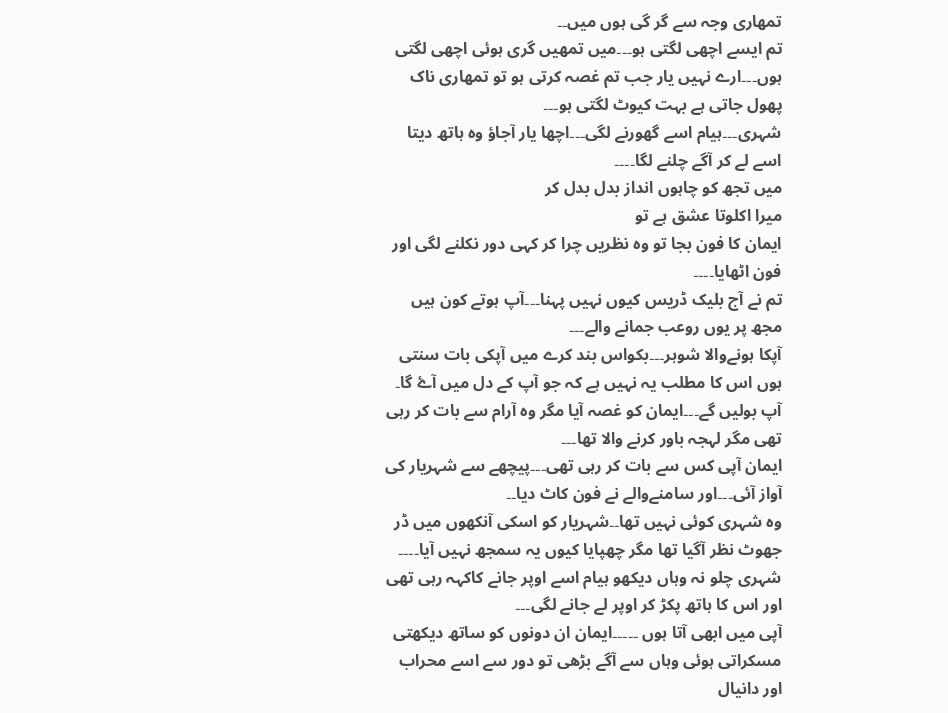تمھاری وجہ سے گر گی ہوں میں۔۔
تم ایسے اچھی لگتی ہو۔۔۔میں تمھیں گری ہوئی اچھی لگتی ہوں۔۔۔ارے نہیں یار جب تم غصہ کرتی ہو تو تمھاری ناک پھول جاتی ہے بہت کیوٹ لگتی ہو۔۔۔
شہری۔۔۔ہیام اسے گھورنے لگی۔۔۔اچھا یار آجاؤ وہ ہاتھ دیتا اسے لے کر آگے چلنے لگا۔۔۔۔
میں تجھ کو چاہوں انداز بدل بدل کر
میرا اکلوتا عشق ہے تو
ایمان کا فون بجا تو وہ نظریں چرا کر کہی دور نکلنے لگی اور فون اٹھایا۔۔۔۔
تم نے آج بلیک ڈریس کیوں نہیں پہنا۔۔۔آپ ہوتے کون ہیں مجھ پر یوں روعب جمانے والے۔۔۔
آپکا ہونےوالا شوہر۔۔۔بکواس بند کرے میں آپکی بات سنتی ہوں اس کا مطلب یہ نہیں ہے کہ جو آپ کے دل میں آۓ گا۔ آپ بولیں گے۔۔۔ایمان کو غصہ آیا مگر وہ آرام سے بات کر رہی تھی مگر لہجہ باور کرنے والا تھا۔۔۔
ایمان آپی کس سے بات کر رہی تھی۔۔۔پیچھے سے شہریار کی آواز آئی۔۔۔اور سامنےوالے نے فون کاٹ دیا۔۔
وہ شہری کوئی نہیں تھا۔۔شہریار کو اسکی آنکھوں میں ڈر جھوٹ نظر آگیا تھا مگر چھپایا کیوں یہ سمجھ نہیں آیا۔۔۔۔
شہری چلو نہ وہاں دیکھو ہیام اسے اوپر جانے کاکہہ رہی تھی اور اس کا ہاتھ پکڑ کر اوپر لے جانے لگی۔۔۔
آپی میں ابھی آتا ہوں ۔۔۔۔۔ایمان ان دونوں کو ساتھ دیکھتی مسکراتی ہوئی وہاں سے آگے بڑھی تو دور سے اسے محراب اور دانیال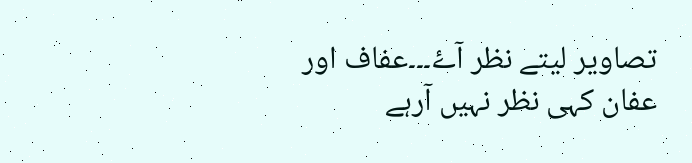تصاویر لیتے نظر آۓ۔۔۔عفاف اور عفان کہی نظر نہیں آرہے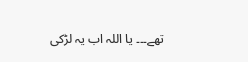تھے۔۔۔ یا اللہ اب یہ لڑکی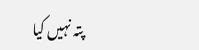پتہ نہیں کیا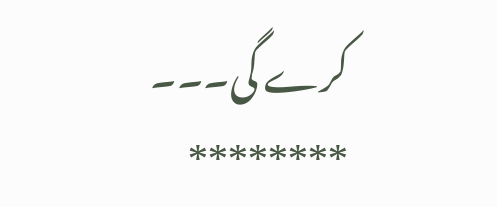کرے گی۔۔۔
********